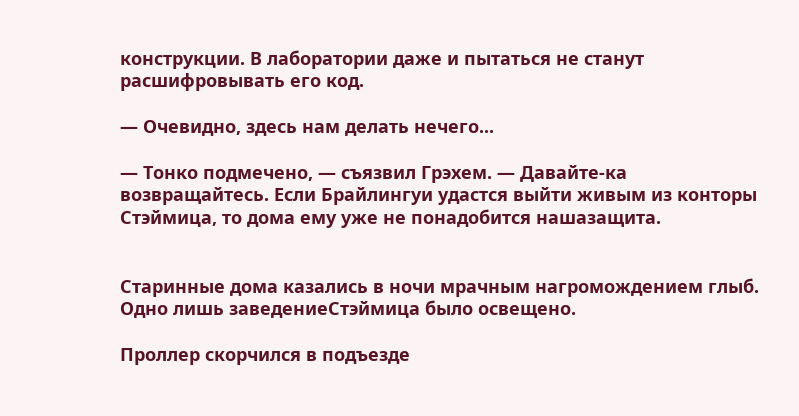конструкции. В лаборатории даже и пытаться не станут расшифровывать его код.

— Очевидно, здесь нам делать нечего...

— Тонко подмечено, — съязвил Грэхем. — Давайте-ка возвращайтесь. Если Брайлингуи удастся выйти живым из конторы Стэймица, то дома ему уже не понадобится нашазащита.


Старинные дома казались в ночи мрачным нагромождением глыб. Одно лишь заведениеСтэймица было освещено.

Проллер скорчился в подъезде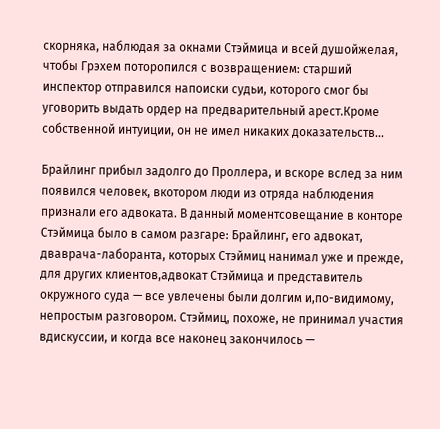скорняка, наблюдая за окнами Стэймица и всей душойжелая, чтобы Грэхем поторопился с возвращением: старший инспектор отправился напоиски судьи, которого смог бы уговорить выдать ордер на предварительный арест.Кроме собственной интуиции, он не имел никаких доказательств...

Брайлинг прибыл задолго до Проллера, и вскоре вслед за ним появился человек, вкотором люди из отряда наблюдения признали его адвоката. В данный моментсовещание в конторе Стэймица было в самом разгаре: Брайлинг, его адвокат, дваврача-лаборанта, которых Стэймиц нанимал уже и прежде, для других клиентов,адвокат Стэймица и представитель окружного суда — все увлечены были долгим и,по-видимому, непростым разговором. Стэймиц, похоже, не принимал участия вдискуссии, и когда все наконец закончилось —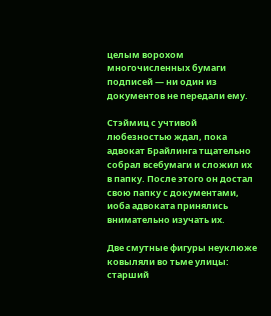целым ворохом многочисленных бумаги подписей — ни один из документов не передали ему.

Стэймиц с учтивой любезностью ждал, пока адвокат Брайлинга тщательно собрал всебумаги и сложил их в папку. После этого он достал свою папку с документами, иоба адвоката принялись внимательно изучать их.

Две смутные фигуры неуклюже ковыляли во тьме улицы: старший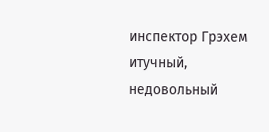инспектор Грэхем итучный, недовольный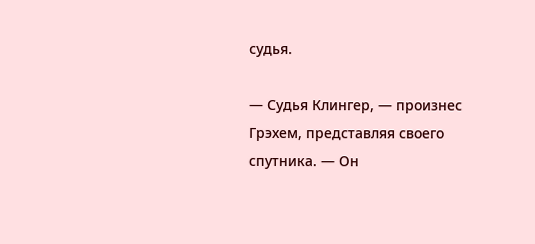судья.

— Судья Клингер, — произнес Грэхем, представляя своего спутника. — Он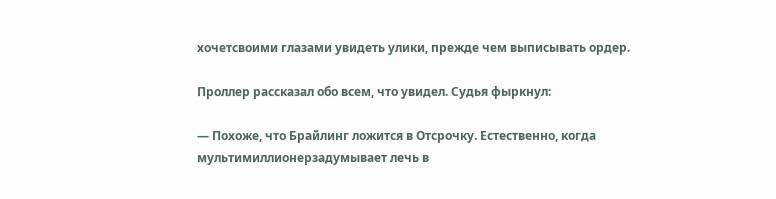хочетсвоими глазами увидеть улики, прежде чем выписывать ордер.

Проллер рассказал обо всем, что увидел. Судья фыркнул:

— Похоже, что Брайлинг ложится в Отсрочку. Естественно, когда мультимиллионерзадумывает лечь в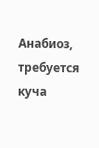Анабиоз, требуется куча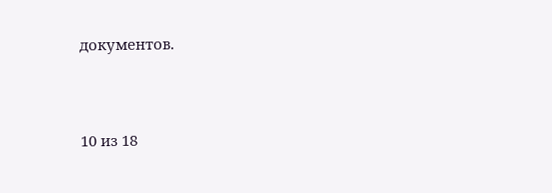документов.



10 из 18